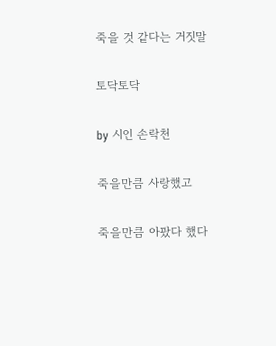죽을 것 같다는 거짓말

토닥토닥

by 시인 손락천

죽을만큼 사랑했고

죽을만큼 아팠다 했다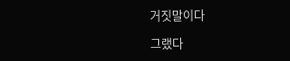거짓말이다

그랬다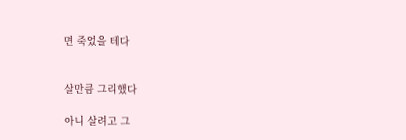면 죽었을 테다


살만큼 그리했다

아니 살려고 그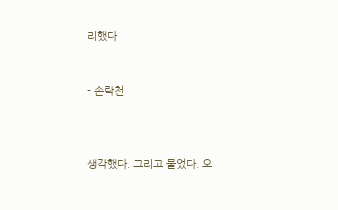리했다


- 손락천



생각했다. 그리고 물었다. 오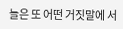늘은 또 어떤 거짓말에 서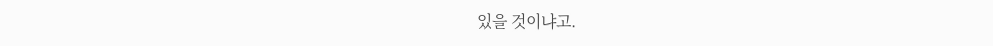있을 것이냐고.